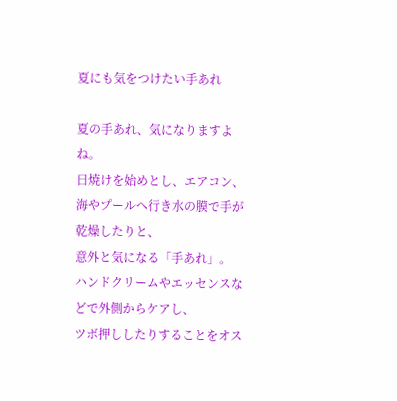夏にも気をつけたい手あれ

夏の手あれ、気になりますよね。
日焼けを始めとし、エアコン、海やプールへ行き水の膜で手が乾燥したりと、
意外と気になる「手あれ」。
ハンドクリームやエッセンスなどで外側からケアし、
ツボ押ししたりすることをオス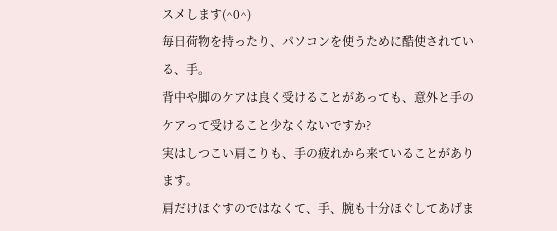スメします(^0^)
毎日荷物を持ったり、パソコンを使うために酷使されている、手。
背中や脚のケアは良く受けることがあっても、意外と手のケアって受けること少なくないですか?
実はしつこい肩こりも、手の疲れから来ていることがあります。
肩だけほぐすのではなくて、手、腕も十分ほぐしてあげま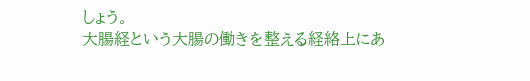しょう。
大腸経という大腸の働きを整える経絡上にあ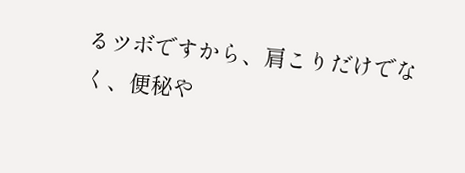るツボですから、肩こりだけでなく、便秘や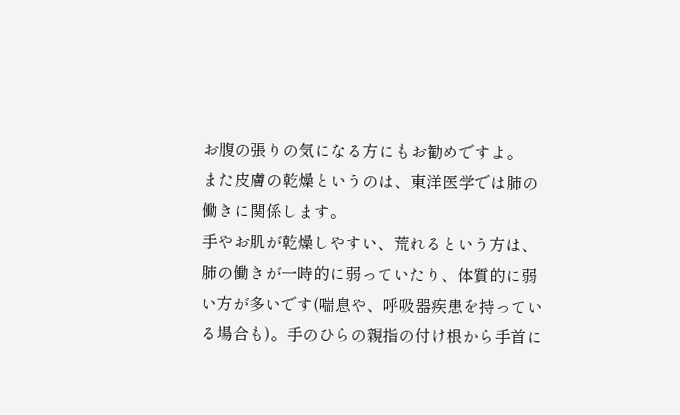お腹の張りの気になる方にもお勧めですよ。
また皮膚の乾燥というのは、東洋医学では肺の働きに関係します。
手やお肌が乾燥しやすい、荒れるという方は、肺の働きが一時的に弱っていたり、体質的に弱い方が多いです(喘息や、呼吸器疾患を持っている場合も)。手のひらの親指の付け根から手首に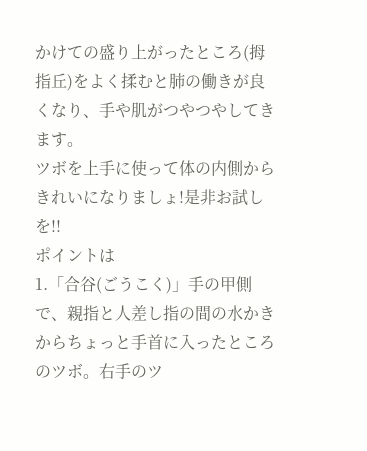かけての盛り上がったところ(拇指丘)をよく揉むと肺の働きが良くなり、手や肌がつやつやしてきます。
ツボを上手に使って体の内側からきれいになりましょ!是非お試しを!!
ポイントは
1.「合谷(ごうこく)」手の甲側で、親指と人差し指の間の水かきからちょっと手首に入ったところのツボ。右手のツ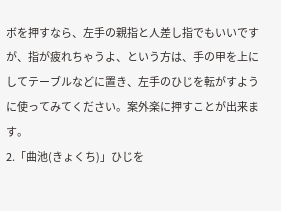ボを押すなら、左手の親指と人差し指でもいいですが、指が疲れちゃうよ、という方は、手の甲を上にしてテーブルなどに置き、左手のひじを転がすように使ってみてください。案外楽に押すことが出来ます。
2.「曲池(きょくち)」ひじを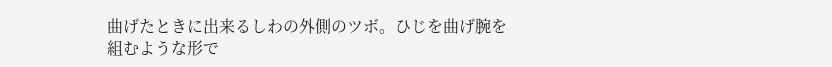曲げたときに出来るしわの外側のツボ。ひじを曲げ腕を組むような形で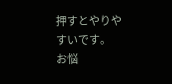押すとやりやすいです。
お悩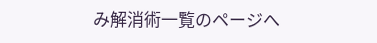み解消術一覧のページへ